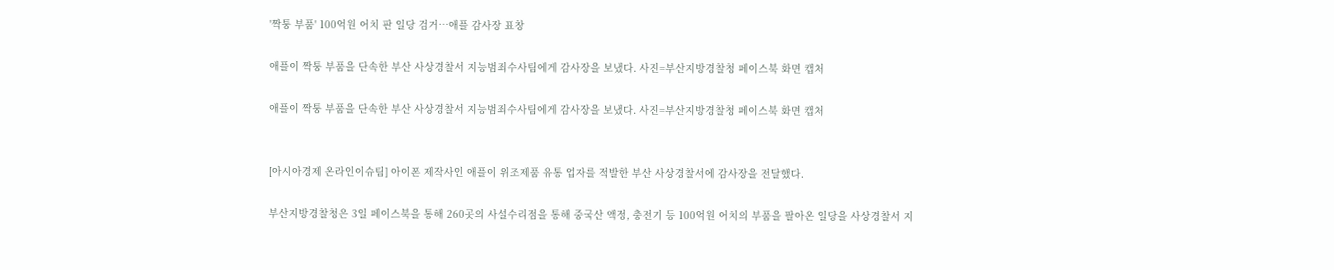'짝퉁 부품' 100억원 어치 판 일당 검거…애플 감사장 표창

애플이 짝퉁 부품을 단속한 부산 사상경찰서 지능범죄수사팀에게 감사장을 보냈다. 사진=부산지방경찰청 페이스북 화면 캡처

애플이 짝퉁 부품을 단속한 부산 사상경찰서 지능범죄수사팀에게 감사장을 보냈다. 사진=부산지방경찰청 페이스북 화면 캡처


[아시아경제 온라인이슈팀] 아이폰 제작사인 애플이 위조제품 유통 업자를 적발한 부산 사상경찰서에 감사장을 전달했다.

부산지방경찰청은 3일 페이스북을 통해 260곳의 사설수리점을 통해 중국산 액정, 충전기 등 100억원 어치의 부품을 팔아온 일당을 사상경찰서 지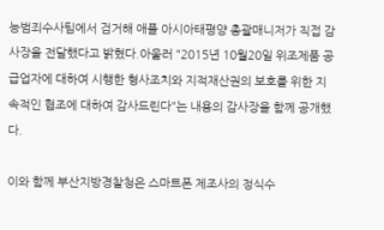능범죄수사팀에서 검거해 애플 아시아태평양 총괄매니저가 직접 감사장을 전달했다고 밝혔다.아울러 "2015년 10월20일 위조제품 공급업자에 대하여 시행한 형사조치와 지적재산권의 보호를 위한 지속적인 협조에 대하여 감사드린다"는 내용의 감사장을 함께 공개했다.

이와 함께 부산지방경찰청은 스마트폰 제조사의 정식수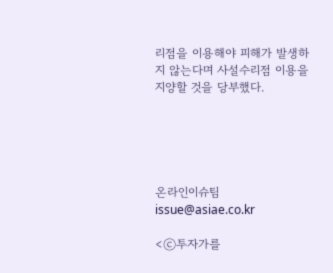리점을 이용해야 피해가 발생하지 않는다며 사설수리점 이용을 지양할 것을 당부했다.





온라인이슈팀 issue@asiae.co.kr

<ⓒ투자가를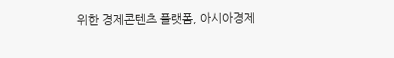위한 경제콘텐츠 플랫폼, 아시아경제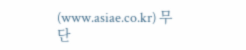(www.asiae.co.kr) 무단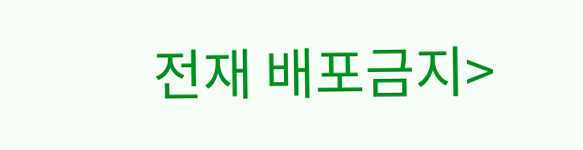전재 배포금지>